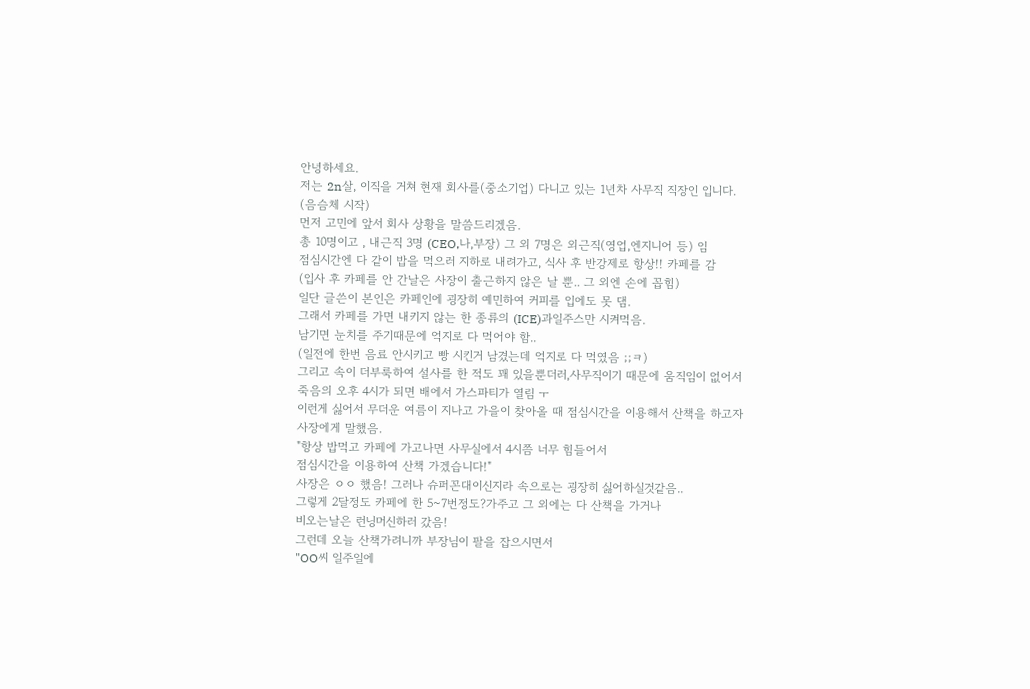안녕하세요.
저는 2n살, 이직을 거쳐 현재 회사를(중소기업) 다니고 있는 1년차 사무직 직장인 입니다.
(음슴체 시작)
먼저 고민에 앞서 회사 상황을 말씀드리겠음.
총 10명이고 , 내근직 3명 (CEO,나,부장) 그 외 7명은 외근직(영업,엔지니어 등) 임
점심시간엔 다 같이 밥을 먹으러 지하로 내려가고, 식사 후 반강제로 항상!! 카페를 감
(입사 후 카페를 안 간날은 사장이 출근하지 않은 날 뿐.. 그 외엔 손에 꼽힘)
일단 글쓴이 본인은 카페인에 굉장히 예민하여 커피를 입에도 못 댐.
그래서 카페를 가면 내키지 않는 한 종류의 (ICE)과일주스만 시켜먹음.
남기면 눈치를 주기때문에 억지로 다 먹어야 함..
(일전에 한번 음료 안시키고 빵 시킨거 남겼는데 억지로 다 먹였음 ;;ㅋ)
그리고 속이 더부룩하여 설사를 한 적도 꽤 있을뿐더러,사무직이기 때문에 움직임이 없어서
죽음의 오후 4시가 되면 배에서 가스파티가 열림 ㅜ
이런게 싫어서 무더운 여름이 지나고 가을이 찾아올 때 점심시간을 이용해서 산책을 하고자
사장에게 말했음.
"항상 밥먹고 카페에 가고나면 사무실에서 4시쯤 너무 힘들어서
점심시간을 이용하여 산책 가겠습니다!"
사장은 ㅇㅇ 했음! 그러나 슈퍼꼰대이신지라 속으로는 굉장히 싫어하실것같음..
그렇게 2달정도 카페에 한 5~7번정도?가주고 그 외에는 다 산책을 가거나
비오는날은 런닝머신하러 갔음!
그런데 오늘 산책가려니까 부장님이 팔을 잡으시면서
"OO씨 일주일에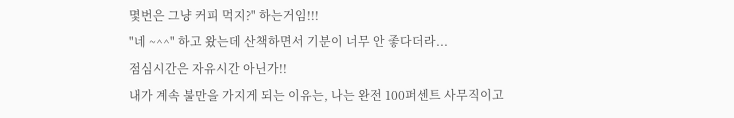몇번은 그냥 커피 먹지?" 하는거임!!!
"네 ~^^" 하고 왔는데 산책하면서 기분이 너무 안 좋다더라...
점심시간은 자유시간 아닌가!!
내가 계속 불만을 가지게 되는 이유는, 나는 완전 100퍼센트 사무직이고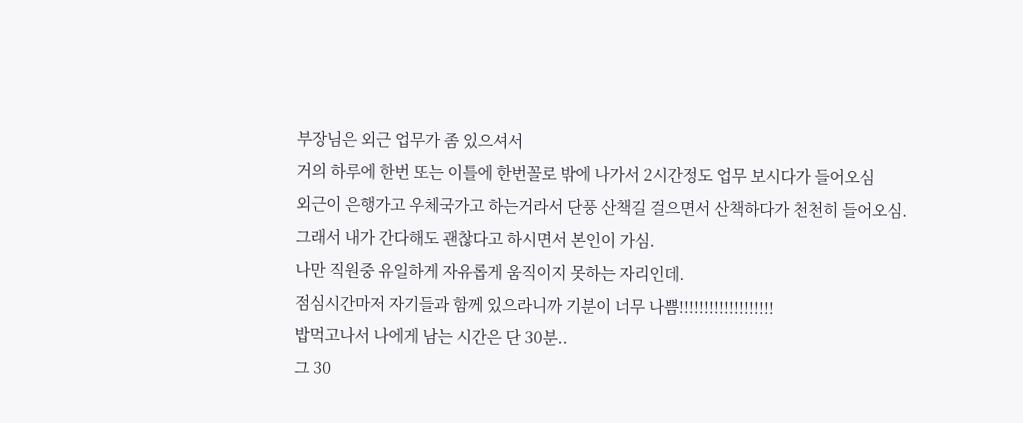부장님은 외근 업무가 좀 있으셔서
거의 하루에 한번 또는 이틀에 한번꼴로 밖에 나가서 2시간정도 업무 보시다가 들어오심
외근이 은행가고 우체국가고 하는거라서 단풍 산책길 걸으면서 산책하다가 천천히 들어오심.
그래서 내가 간다해도 괜찮다고 하시면서 본인이 가심.
나만 직원중 유일하게 자유롭게 움직이지 못하는 자리인데.
점심시간마저 자기들과 함께 있으라니까 기분이 너무 나쁨!!!!!!!!!!!!!!!!!!!
밥먹고나서 나에게 남는 시간은 단 30분..
그 30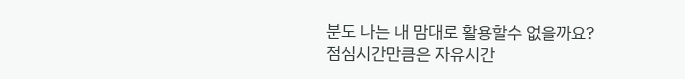분도 나는 내 맘대로 활용할수 없을까요?
점심시간만큼은 자유시간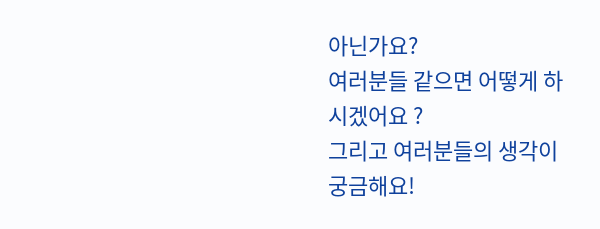아닌가요?
여러분들 같으면 어떻게 하시겠어요 ?
그리고 여러분들의 생각이 궁금해요!